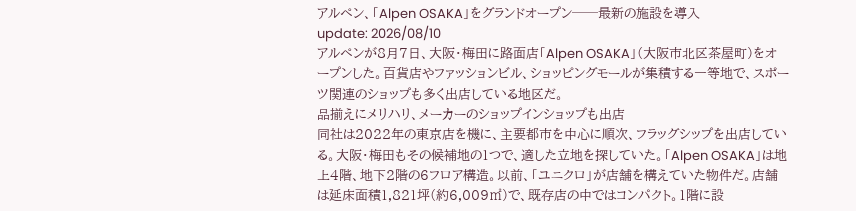アルペン、「Alpen OSAKA」をグランドオープン──最新の施設を導入
update: 2026/08/10
アルペンが8月7日、大阪・梅田に路面店「Alpen OSAKA」(大阪市北区茶屋町)をオープンした。百貨店やファッションビル、ショッピングモールが集積する一等地で、スポーツ関連のショップも多く出店している地区だ。
品揃えにメリハリ、メーカーのショップインショップも出店
同社は2022年の東京店を機に、主要都市を中心に順次、フラッグシップを出店している。大阪・梅田もその候補地の1つで、適した立地を探していた。「Alpen OSAKA」は地上4階、地下2階の6フロア構造。以前、「ユニクロ」が店舗を構えていた物件だ。店舗は延床面積1,821坪(約6,009㎡)で、既存店の中ではコンパクト。1階に設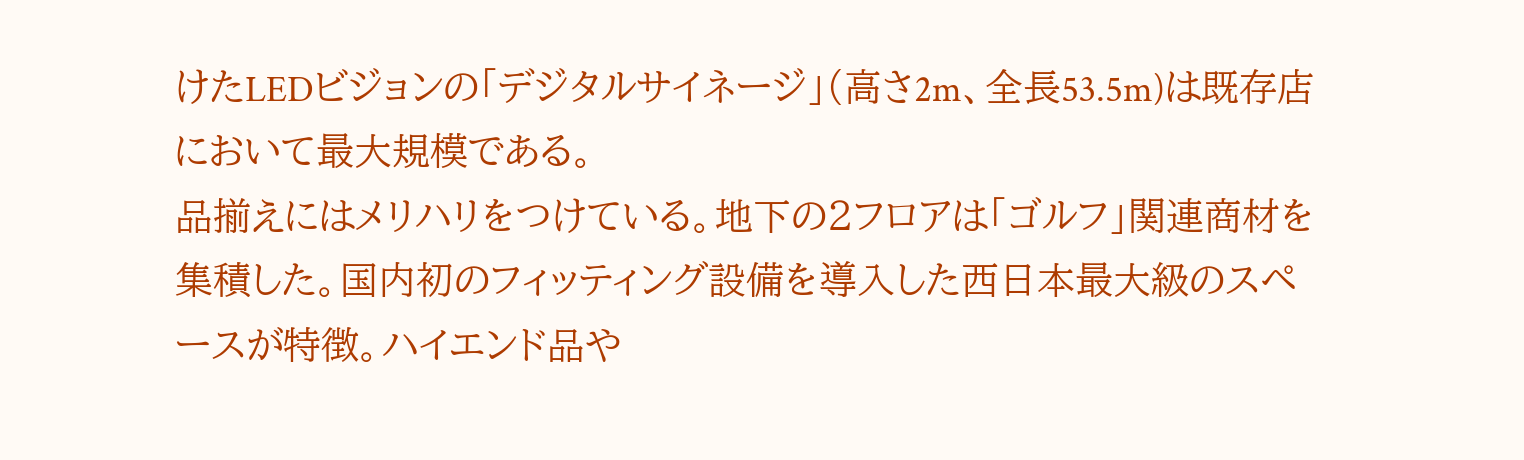けたLEDビジョンの「デジタルサイネージ」(高さ2m、全長53.5m)は既存店において最大規模である。
品揃えにはメリハリをつけている。地下の2フロアは「ゴルフ」関連商材を集積した。国内初のフィッティング設備を導入した西日本最大級のスペースが特徴。ハイエンド品や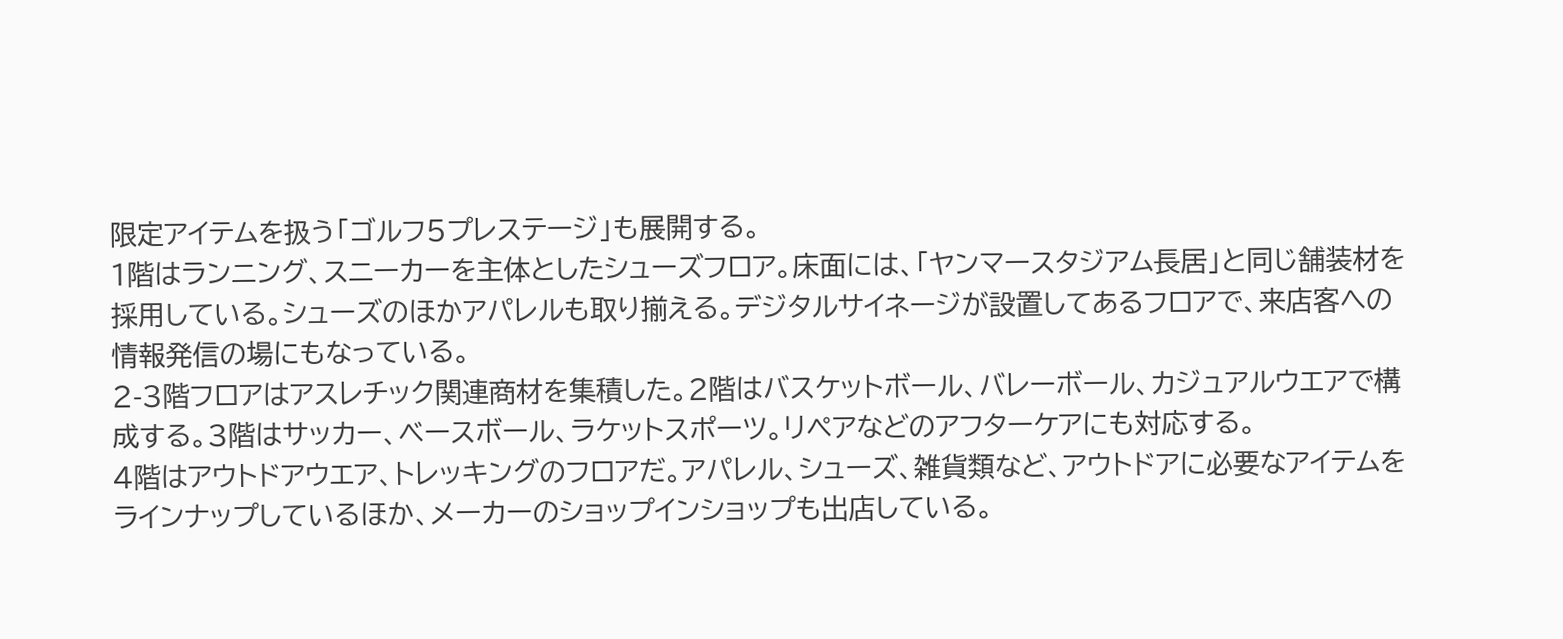限定アイテムを扱う「ゴルフ5プレステージ」も展開する。
1階はランニング、スニーカーを主体としたシューズフロア。床面には、「ヤンマースタジアム長居」と同じ舗装材を採用している。シューズのほかアパレルも取り揃える。デジタルサイネージが設置してあるフロアで、来店客への情報発信の場にもなっている。
2-3階フロアはアスレチック関連商材を集積した。2階はバスケットボール、バレーボール、カジュアルウエアで構成する。3階はサッカー、ベースボール、ラケットスポーツ。リペアなどのアフターケアにも対応する。
4階はアウトドアウエア、トレッキングのフロアだ。アパレル、シューズ、雑貨類など、アウトドアに必要なアイテムをラインナップしているほか、メーカーのショップインショップも出店している。